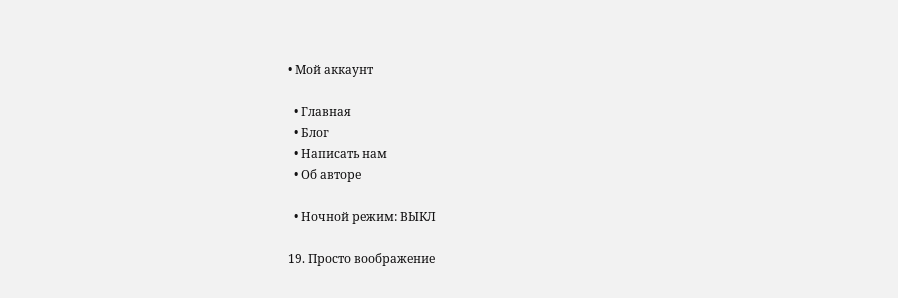• Мой аккаунт

  • Главная
  • Блог
  • Написать нам
  • Об авторе

  • Ночной режим: ВЫКЛ

19. Просто воображение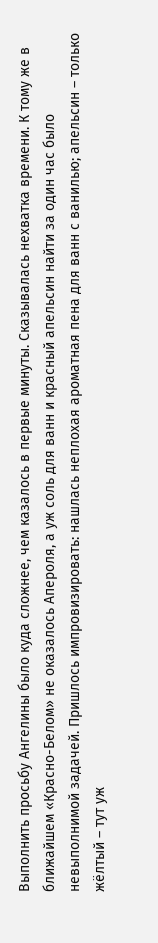Выполнить просьбу Ангелины было куда сложнее, чем казалось в первые минуты. Сказывалась нехватка времени. К тому же в ближайшем «Красно-Белом» не оказалось Апероля, а уж соль для ванн и красный апельсин найти за один час было невыполнимой задачей. Пришлось импровизировать: нашлась неплохая ароматная пена для ванн с ванилью; апельсин – только жёлтый – тут уж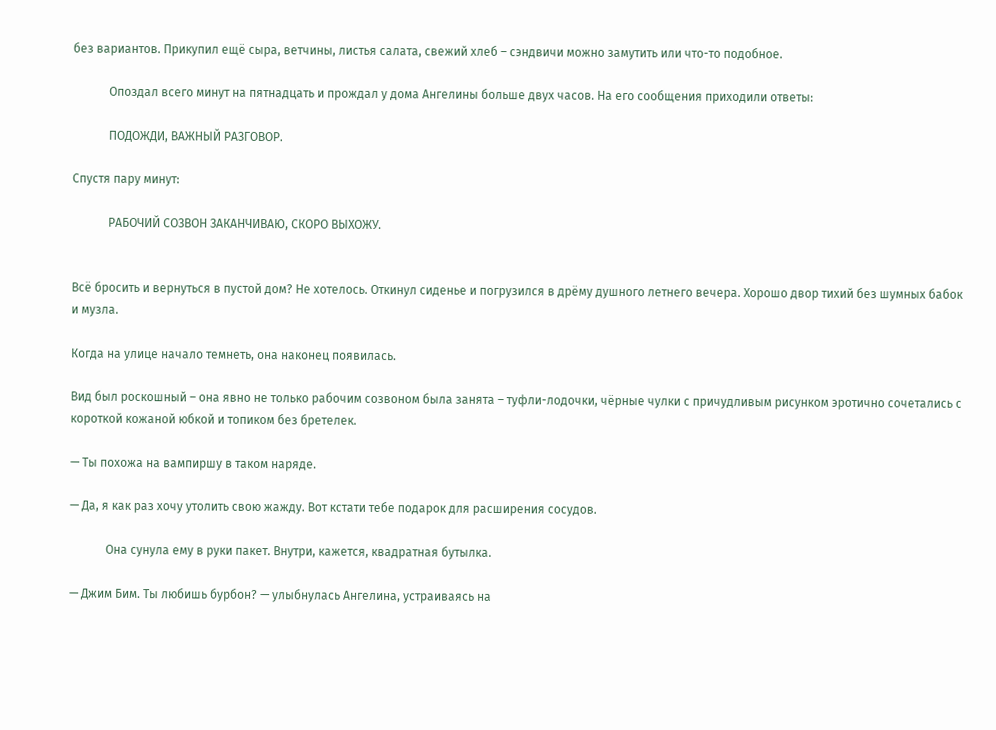без вариантов. Прикупил ещё сыра, ветчины, листья салата, свежий хлеб – сэндвичи можно замутить или что-то подобное.

            Опоздал всего минут на пятнадцать и прождал у дома Ангелины больше двух часов. На его сообщения приходили ответы:

            ПОДОЖДИ, ВАЖНЫЙ РАЗГОВОР.

Спустя пару минут:

            РАБОЧИЙ СОЗВОН ЗАКАНЧИВАЮ, СКОРО ВЫХОЖУ.


Всё бросить и вернуться в пустой дом? Не хотелось. Откинул сиденье и погрузился в дрёму душного летнего вечера. Хорошо двор тихий без шумных бабок и музла.

Когда на улице начало темнеть, она наконец появилась.

Вид был роскошный – она явно не только рабочим созвоном была занята – туфли-лодочки, чёрные чулки с причудливым рисунком эротично сочетались с короткой кожаной юбкой и топиком без бретелек.

— Ты похожа на вампиршу в таком наряде.

— Да, я как раз хочу утолить свою жажду. Вот кстати тебе подарок для расширения сосудов.

            Она сунула ему в руки пакет. Внутри, кажется, квадратная бутылка.

— Джим Бим. Ты любишь бурбон? — улыбнулась Ангелина, устраиваясь на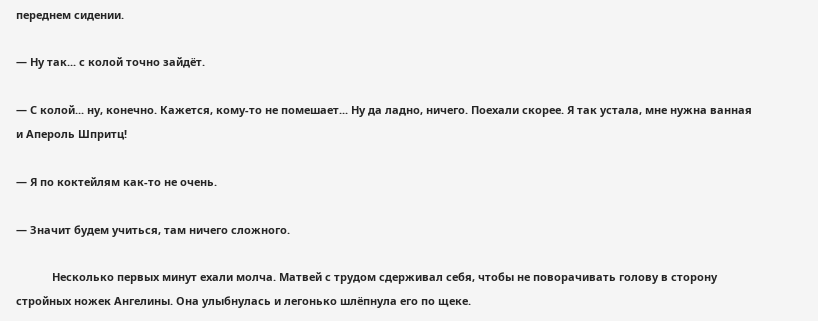переднем сидении.

— Ну так... с колой точно зайдёт.

— С колой... ну, конечно. Кажется, кому-то не помешает... Ну да ладно, ничего. Поехали скорее. Я так устала, мне нужна ванная и Апероль Шпритц!

— Я по коктейлям как-то не очень.

— Значит будем учиться, там ничего сложного.

            Несколько первых минут ехали молча. Матвей с трудом сдерживал себя, чтобы не поворачивать голову в сторону стройных ножек Ангелины. Она улыбнулась и легонько шлёпнула его по щеке.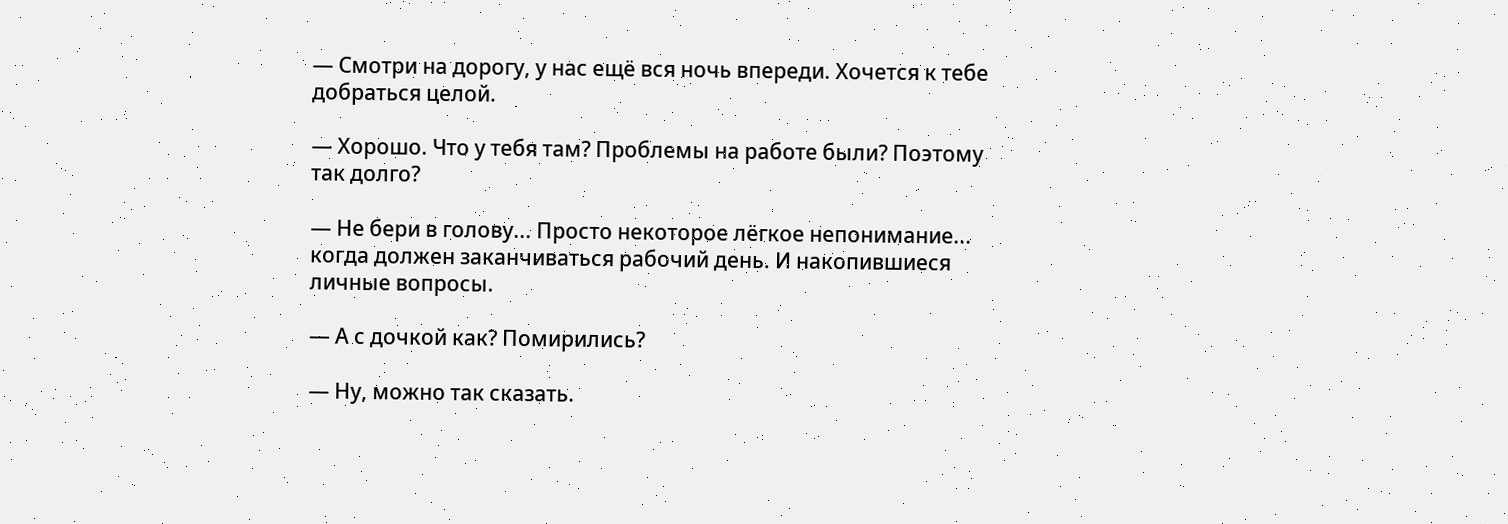— Смотри на дорогу, у нас ещё вся ночь впереди. Хочется к тебе добраться целой.

— Хорошо. Что у тебя там? Проблемы на работе были? Поэтому так долго?

— Не бери в голову... Просто некоторое лёгкое непонимание... когда должен заканчиваться рабочий день. И накопившиеся личные вопросы.

— А с дочкой как? Помирились?

— Ну, можно так сказать.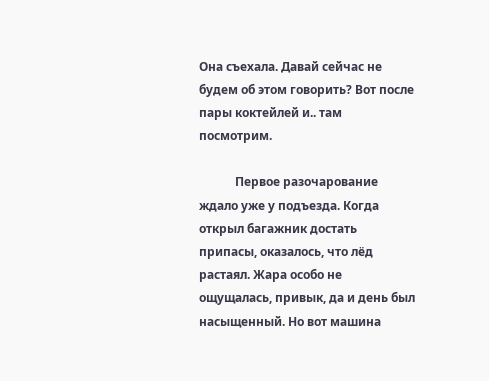Она съехала. Давай сейчас не будем об этом говорить? Вот после пары коктейлей и.. там посмотрим.

            Первое разочарование ждало уже у подъезда. Когда открыл багажник достать припасы, оказалось, что лёд растаял. Жара особо не ощущалась, привык, да и день был насыщенный. Но вот машина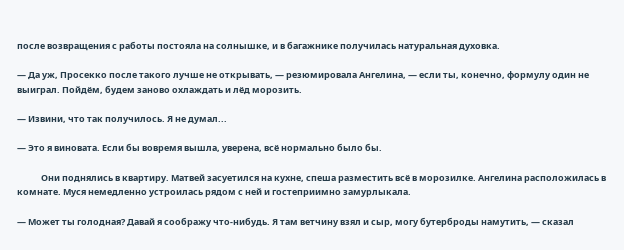после возвращения с работы постояла на солнышке, и в багажнике получилась натуральная духовка.

— Да уж, Просекко после такого лучше не открывать, — резюмировала Ангелина, — если ты, конечно, формулу один не выиграл. Пойдём, будем заново охлаждать и лёд морозить.

— Извини, что так получилось. Я не думал...

— Это я виновата. Если бы вовремя вышла, уверена, всё нормально было бы.

            Они поднялись в квартиру. Матвей засуетился на кухне, спеша разместить всё в морозилке. Ангелина расположилась в комнате. Муся немедленно устроилась рядом с ней и гостеприимно замурлыкала.

— Может ты голодная? Давай я соображу что-нибудь. Я там ветчину взял и сыр, могу бутерброды намутить, — сказал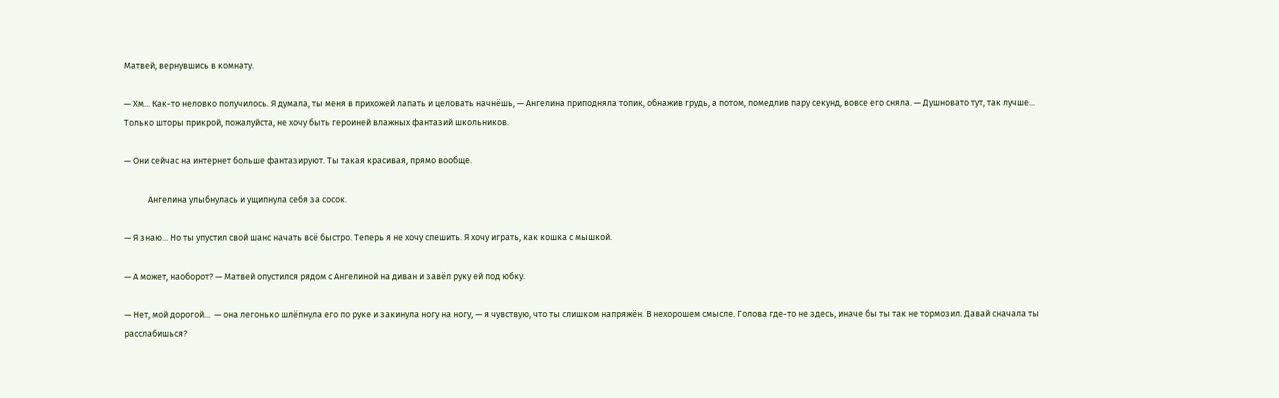Матвей, вернувшись в комнату.

— Хм... Как-то неловко получилось. Я думала, ты меня в прихожей лапать и целовать начнёшь, — Ангелина приподняла топик, обнажив грудь, а потом, помедлив пару секунд, вовсе его сняла. — Душновато тут, так лучше... Только шторы прикрой, пожалуйста, не хочу быть героиней влажных фантазий школьников.

— Они сейчас на интернет больше фантазируют. Ты такая красивая, прямо вообще.

            Ангелина улыбнулась и ущипнула себя за сосок.

— Я знаю... Но ты упустил свой шанс начать всё быстро. Теперь я не хочу спешить. Я хочу играть, как кошка с мышкой.

— А может, наоборот? — Матвей опустился рядом с Ангелиной на диван и завёл руку ей под юбку.

— Нет, мой дорогой...  — она легонько шлёпнула его по руке и закинула ногу на ногу, — я чувствую, что ты слишком напряжён. В нехорошем смысле. Голова где-то не здесь, иначе бы ты так не тормозил. Давай сначала ты расслабишься?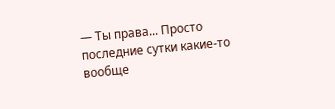— Ты права... Просто последние сутки какие-то вообще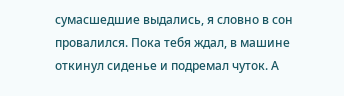сумасшедшие выдались, я словно в сон провалился. Пока тебя ждал, в машине откинул сиденье и подремал чуток. А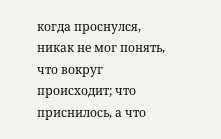когда проснулся, никак не мог понять, что вокруг происходит; что приснилось, а что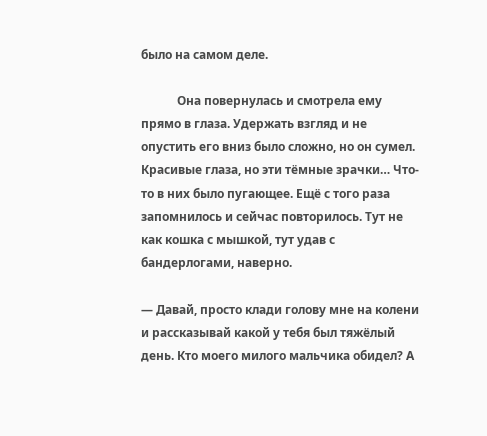было на самом деле.

            Она повернулась и смотрела ему прямо в глаза. Удержать взгляд и не опустить его вниз было сложно, но он сумел. Красивые глаза, но эти тёмные зрачки… Что-то в них было пугающее. Ещё с того раза запомнилось и сейчас повторилось. Тут не как кошка с мышкой, тут удав с бандерлогами, наверно.

— Давай, просто клади голову мне на колени и рассказывай какой у тебя был тяжёлый день. Кто моего милого мальчика обидел? А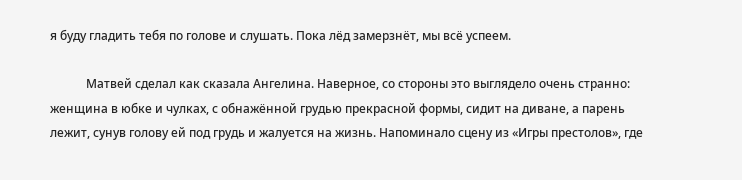я буду гладить тебя по голове и слушать. Пока лёд замерзнёт, мы всё успеем.

            Матвей сделал как сказала Ангелина. Наверное, со стороны это выглядело очень странно: женщина в юбке и чулках, с обнажённой грудью прекрасной формы, сидит на диване, а парень лежит, сунув голову ей под грудь и жалуется на жизнь. Напоминало сцену из «Игры престолов», где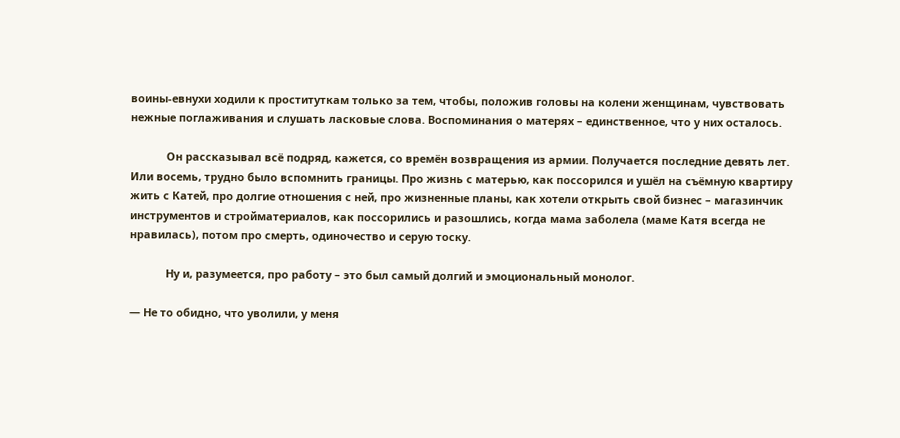воины-евнухи ходили к проституткам только за тем, чтобы, положив головы на колени женщинам, чувствовать нежные поглаживания и слушать ласковые слова. Воспоминания о матерях – единственное, что у них осталось.

            Он рассказывал всё подряд, кажется, со времён возвращения из армии. Получается последние девять лет. Или восемь, трудно было вспомнить границы. Про жизнь с матерью, как поссорился и ушёл на съёмную квартиру жить с Катей, про долгие отношения с ней, про жизненные планы, как хотели открыть свой бизнес – магазинчик инструментов и стройматериалов, как поссорились и разошлись, когда мама заболела (маме Катя всегда не нравилась), потом про смерть, одиночество и серую тоску.

            Ну и, разумеется, про работу – это был самый долгий и эмоциональный монолог.

— Не то обидно, что уволили, у меня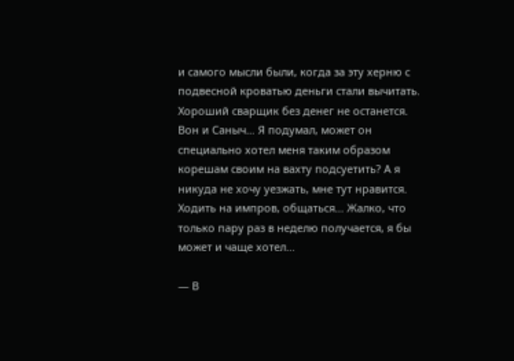и самого мысли были, когда за эту херню с подвесной кроватью деньги стали вычитать. Хороший сварщик без денег не останется. Вон и Саныч… Я подумал, может он специально хотел меня таким образом корешам своим на вахту подсуетить? А я никуда не хочу уезжать, мне тут нравится. Ходить на импров, общаться… Жалко, что только пару раз в неделю получается, я бы может и чаще хотел...

— В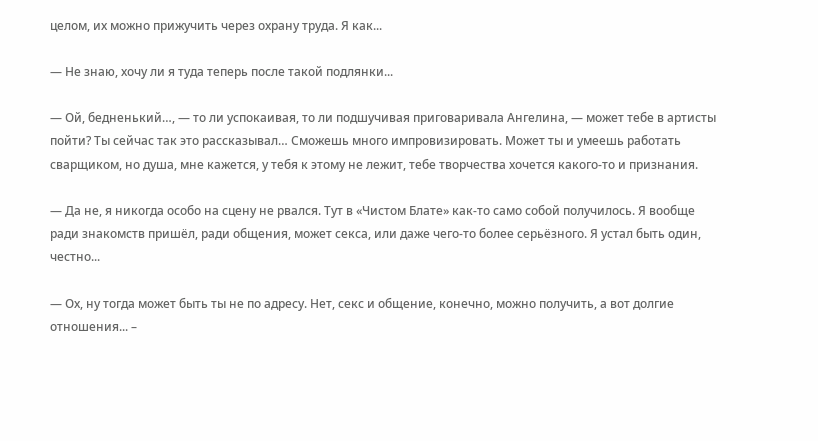целом, их можно прижучить через охрану труда. Я как...

— Не знаю, хочу ли я туда теперь после такой подлянки...

— Ой, бедненький…, — то ли успокаивая, то ли подшучивая приговаривала Ангелина, — может тебе в артисты пойти? Ты сейчас так это рассказывал… Сможешь много импровизировать. Может ты и умеешь работать сварщиком, но душа, мне кажется, у тебя к этому не лежит, тебе творчества хочется какого-то и признания.

— Да не, я никогда особо на сцену не рвался. Тут в «Чистом Блате» как-то само собой получилось. Я вообще ради знакомств пришёл, ради общения, может секса, или даже чего-то более серьёзного. Я устал быть один, честно...

— Ох, ну тогда может быть ты не по адресу. Нет, секс и общение, конечно, можно получить, а вот долгие отношения... –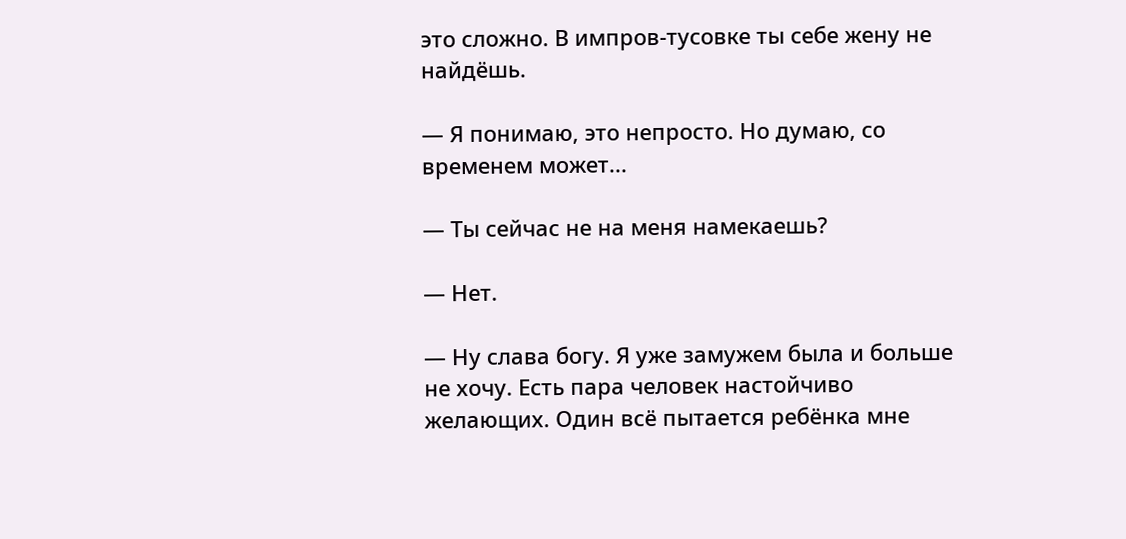это сложно. В импров-тусовке ты себе жену не найдёшь.

— Я понимаю, это непросто. Но думаю, со временем может...

— Ты сейчас не на меня намекаешь?

— Нет.

— Ну слава богу. Я уже замужем была и больше не хочу. Есть пара человек настойчиво желающих. Один всё пытается ребёнка мне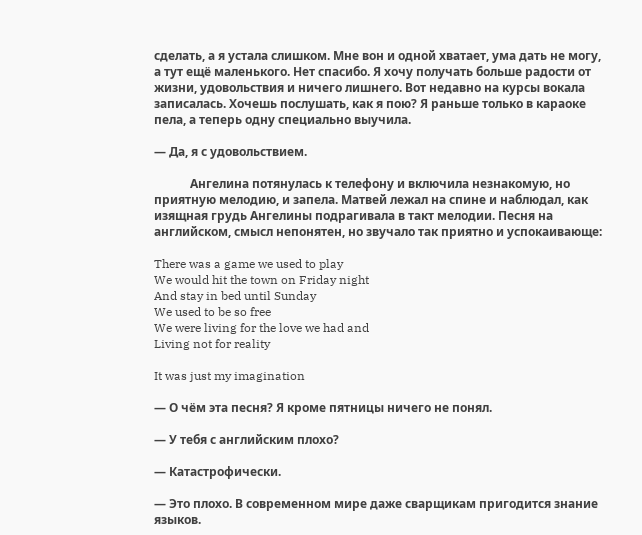сделать, а я устала слишком. Мне вон и одной хватает, ума дать не могу, а тут ещё маленького. Нет спасибо. Я хочу получать больше радости от жизни, удовольствия и ничего лишнего. Вот недавно на курсы вокала записалась. Хочешь послушать, как я пою? Я раньше только в караоке пела, а теперь одну специально выучила.

— Да, я с удовольствием.

            Ангелина потянулась к телефону и включила незнакомую, но приятную мелодию, и запела. Матвей лежал на спине и наблюдал, как изящная грудь Ангелины подрагивала в такт мелодии. Песня на английском, смысл непонятен, но звучало так приятно и успокаивающе:

There was a game we used to play
We would hit the town on Friday night
And stay in bed until Sunday
We used to be so free
We were living for the love we had and
Living not for reality

It was just my imagination

— О чём эта песня? Я кроме пятницы ничего не понял.

— У тебя с английским плохо?

— Катастрофически.

— Это плохо. В современном мире даже сварщикам пригодится знание языков.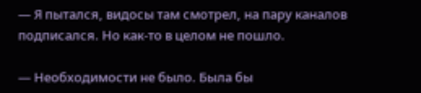— Я пытался, видосы там смотрел, на пару каналов подписался. Но как-то в целом не пошло.

— Необходимости не было. Была бы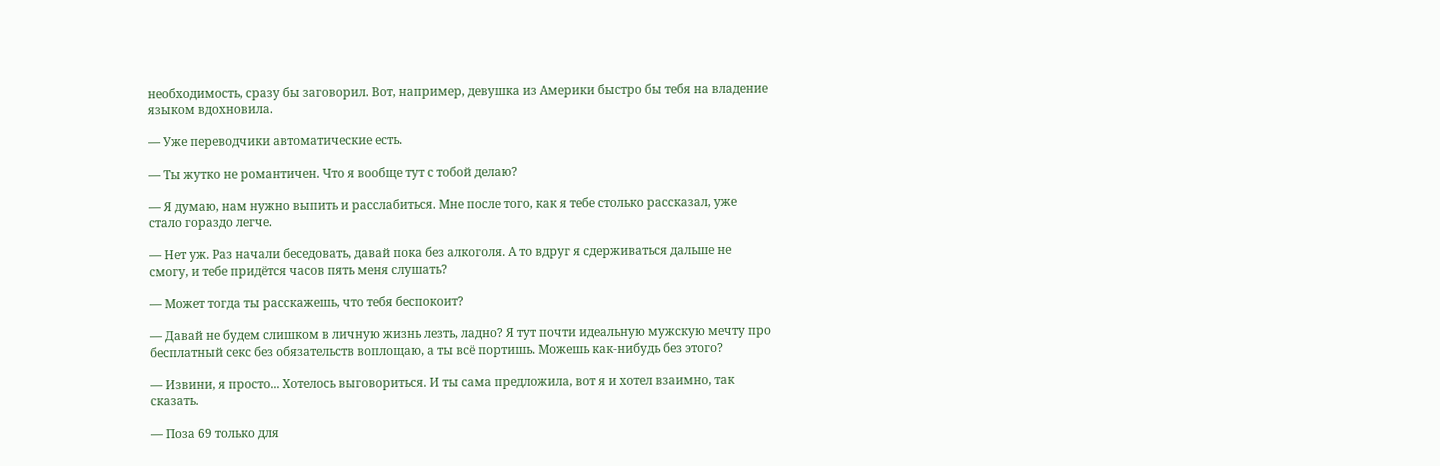необходимость, сразу бы заговорил. Вот, например, девушка из Америки быстро бы тебя на владение языком вдохновила.

— Уже переводчики автоматические есть.

— Ты жутко не романтичен. Что я вообще тут с тобой делаю?

— Я думаю, нам нужно выпить и расслабиться. Мне после того, как я тебе столько рассказал, уже стало гораздо легче.

— Нет уж. Раз начали беседовать, давай пока без алкоголя. А то вдруг я сдерживаться дальше не смогу, и тебе придётся часов пять меня слушать?

— Может тогда ты расскажешь, что тебя беспокоит?

— Давай не будем слишком в личную жизнь лезть, ладно? Я тут почти идеальную мужскую мечту про бесплатный секс без обязательств воплощаю, а ты всё портишь. Можешь как-нибудь без этого?

— Извини, я просто... Хотелось выговориться. И ты сама предложила, вот я и хотел взаимно, так сказать.

— Поза 69 только для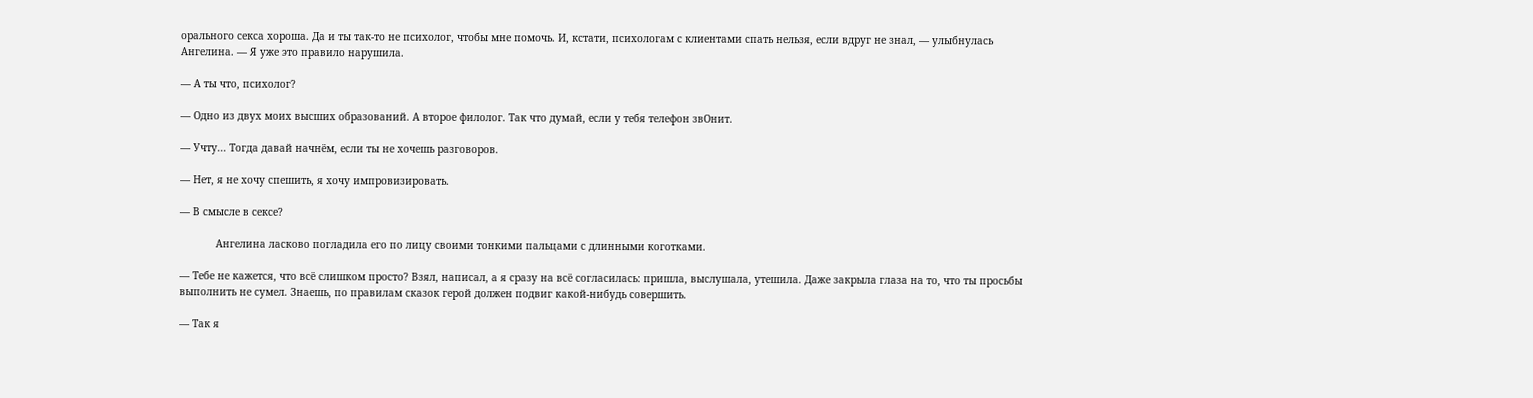орального секса хороша. Да и ты так-то не психолог, чтобы мне помочь. И, кстати, психологам с клиентами спать нельзя, если вдруг не знал, — улыбнулась Ангелина. — Я уже это правило нарушила.

— А ты что, психолог?

— Одно из двух моих высших образований. А второе филолог. Так что думай, если у тебя телефон звОнит.

— Учту... Тогда давай начнём, если ты не хочешь разговоров.

— Нет, я не хочу спешить, я хочу импровизировать.

— В смысле в сексе?

            Ангелина ласково погладила его по лицу своими тонкими пальцами с длинными коготками.

— Тебе не кажется, что всё слишком просто? Взял, написал, а я сразу на всё согласилась: пришла, выслушала, утешила. Даже закрыла глаза на то, что ты просьбы выполнить не сумел. Знаешь, по правилам сказок герой должен подвиг какой-нибудь совершить.

— Так я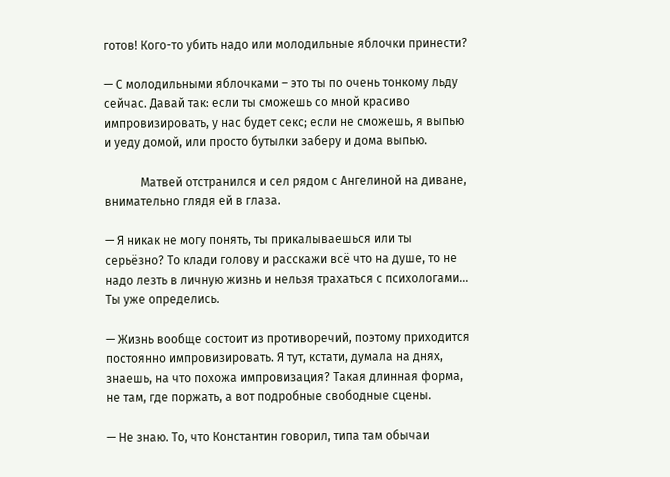готов! Кого-то убить надо или молодильные яблочки принести?

— С молодильными яблочками – это ты по очень тонкому льду сейчас. Давай так: если ты сможешь со мной красиво импровизировать, у нас будет секс; если не сможешь, я выпью и уеду домой, или просто бутылки заберу и дома выпью.

            Матвей отстранился и сел рядом с Ангелиной на диване, внимательно глядя ей в глаза.

— Я никак не могу понять, ты прикалываешься или ты серьёзно? То клади голову и расскажи всё что на душе, то не надо лезть в личную жизнь и нельзя трахаться с психологами... Ты уже определись.

— Жизнь вообще состоит из противоречий, поэтому приходится постоянно импровизировать. Я тут, кстати, думала на днях, знаешь, на что похожа импровизация? Такая длинная форма, не там, где поржать, а вот подробные свободные сцены.

— Не знаю. То, что Константин говорил, типа там обычаи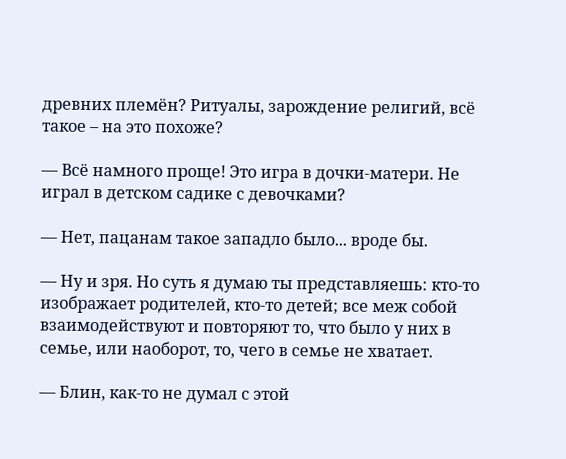древних племён? Ритуалы, зарождение религий, всё такое – на это похоже?

— Всё намного проще! Это игра в дочки-матери. Не играл в детском садике с девочками?

— Нет, пацанам такое западло было... вроде бы.

— Ну и зря. Но суть я думаю ты представляешь: кто-то изображает родителей, кто-то детей; все меж собой взаимодействуют и повторяют то, что было у них в семье, или наоборот, то, чего в семье не хватает.

— Блин, как-то не думал с этой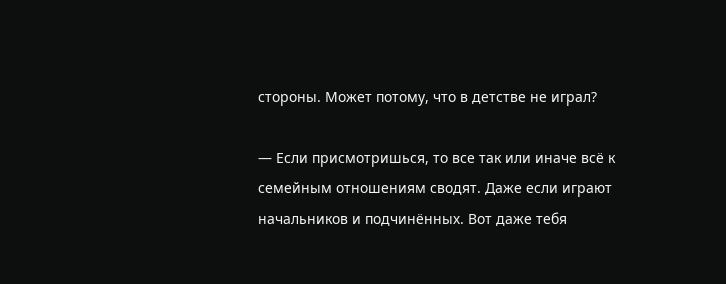стороны. Может потому, что в детстве не играл?

— Если присмотришься, то все так или иначе всё к семейным отношениям сводят. Даже если играют начальников и подчинённых. Вот даже тебя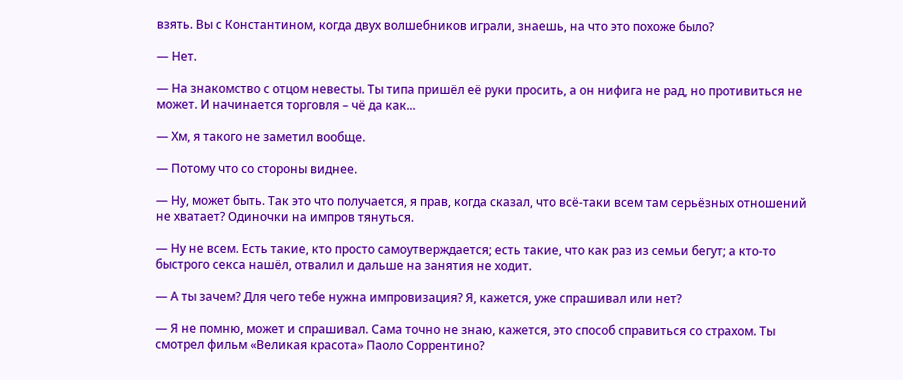взять. Вы с Константином, когда двух волшебников играли, знаешь, на что это похоже было?

— Нет.

— На знакомство с отцом невесты. Ты типа пришёл её руки просить, а он нифига не рад, но противиться не может. И начинается торговля – чё да как...

— Хм, я такого не заметил вообще.

— Потому что со стороны виднее.

— Ну, может быть. Так это что получается, я прав, когда сказал, что всё-таки всем там серьёзных отношений не хватает? Одиночки на импров тянуться.

— Ну не всем. Есть такие, кто просто самоутверждается; есть такие, что как раз из семьи бегут; а кто-то быстрого секса нашёл, отвалил и дальше на занятия не ходит.

— А ты зачем? Для чего тебе нужна импровизация? Я, кажется, уже спрашивал или нет?

— Я не помню, может и спрашивал. Сама точно не знаю, кажется, это способ справиться со страхом. Ты смотрел фильм «Великая красота» Паоло Соррентино?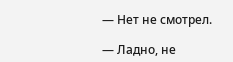— Нет не смотрел.

— Ладно, не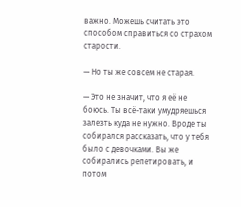важно. Можешь считать это способом справиться со страхом старости.

— Но ты же совсем не старая.

— Это не значит, что я её не боюсь. Ты всё-таки умудряешься залезть куда не нужно. Вроде ты собирался рассказать, что у тебя было с девочками. Вы же собирались репетировать, и потом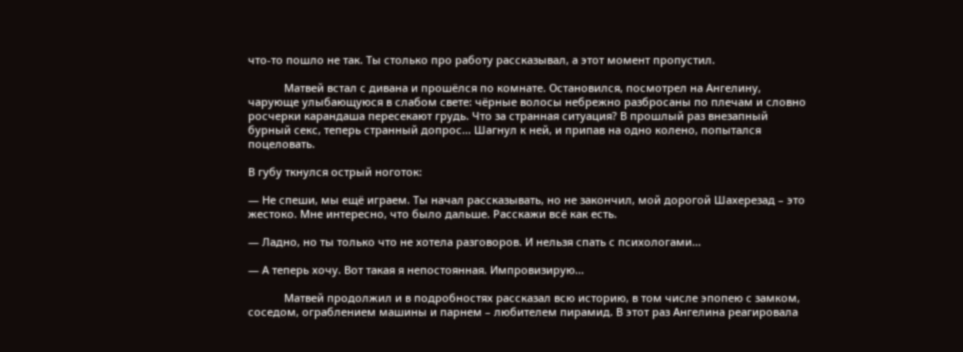что-то пошло не так. Ты столько про работу рассказывал, а этот момент пропустил.

            Матвей встал с дивана и прошёлся по комнате. Остановился, посмотрел на Ангелину, чарующе улыбающуюся в слабом свете: чёрные волосы небрежно разбросаны по плечам и словно росчерки карандаша пересекают грудь. Что за странная ситуация? В прошлый раз внезапный бурный секс, теперь странный допрос... Шагнул к ней, и припав на одно колено, попытался поцеловать.

В губу ткнулся острый ноготок:

— Не спеши, мы ещё играем. Ты начал рассказывать, но не закончил, мой дорогой Шахерезад – это жестоко. Мне интересно, что было дальше. Расскажи всё как есть.

— Ладно, но ты только что не хотела разговоров. И нельзя спать с психологами...

— А теперь хочу. Вот такая я непостоянная. Импровизирую...

            Матвей продолжил и в подробностях рассказал всю историю, в том числе эпопею с замком, соседом, ограблением машины и парнем – любителем пирамид. В этот раз Ангелина реагировала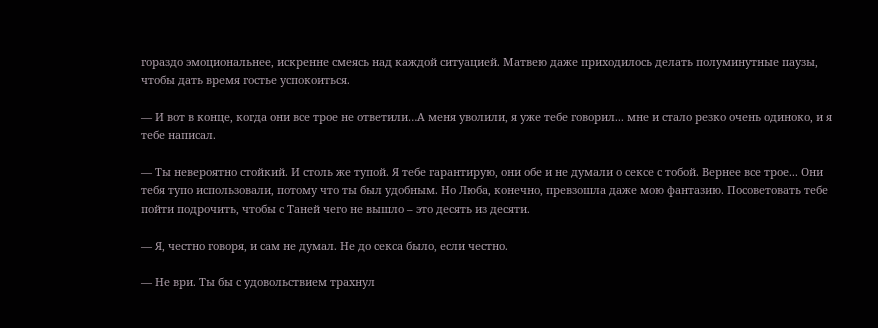гораздо эмоциональнее, искренне смеясь над каждой ситуацией. Матвею даже приходилось делать полуминутные паузы, чтобы дать время гостье успокоиться.

— И вот в конце, когда они все трое не ответили…А меня уволили, я уже тебе говорил... мне и стало резко очень одиноко, и я тебе написал.

— Ты невероятно стойкий. И столь же тупой. Я тебе гарантирую, они обе и не думали о сексе с тобой. Вернее все трое... Они тебя тупо использовали, потому что ты был удобным. Но Люба, конечно, превзошла даже мою фантазию. Посоветовать тебе пойти подрочить, чтобы с Таней чего не вышло – это десять из десяти.

— Я, честно говоря, и сам не думал. Не до секса было, если честно.

— Не ври. Ты бы с удовольствием трахнул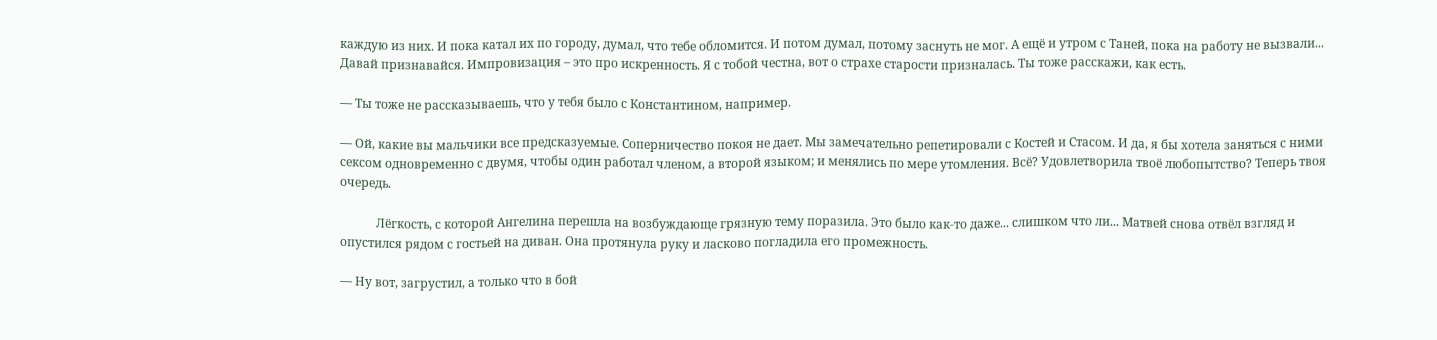каждую из них. И пока катал их по городу, думал, что тебе обломится. И потом думал, потому заснуть не мог. А ещё и утром с Таней, пока на работу не вызвали... Давай признавайся. Импровизация – это про искренность. Я с тобой честна, вот о страхе старости призналась. Ты тоже расскажи, как есть.

— Ты тоже не рассказываешь, что у тебя было с Константином, например.

— Ой, какие вы мальчики все предсказуемые. Соперничество покоя не дает. Мы замечательно репетировали с Костей и Стасом. И да, я бы хотела заняться с ними сексом одновременно с двумя, чтобы один работал членом, а второй языком; и менялись по мере утомления. Всё? Удовлетворила твоё любопытство? Теперь твоя очередь.

            Лёгкость, с которой Ангелина перешла на возбуждающе грязную тему поразила. Это было как-то даже... слишком что ли... Матвей снова отвёл взгляд и опустился рядом с гостьей на диван. Она протянула руку и ласково погладила его промежность.

— Ну вот, загрустил, а только что в бой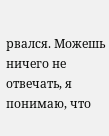рвался. Можешь ничего не отвечать, я понимаю, что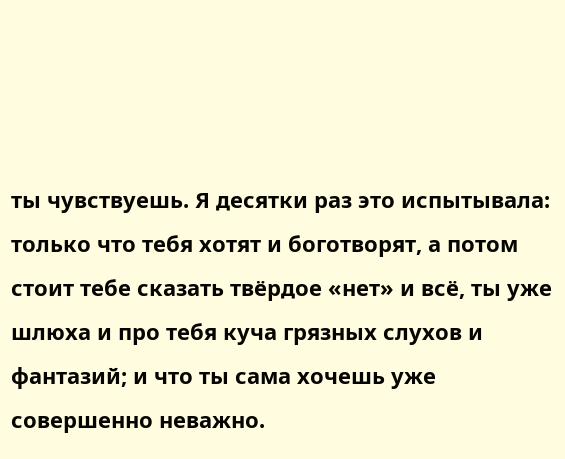ты чувствуешь. Я десятки раз это испытывала: только что тебя хотят и боготворят, а потом стоит тебе сказать твёрдое «нет» и всё, ты уже шлюха и про тебя куча грязных слухов и фантазий; и что ты сама хочешь уже совершенно неважно.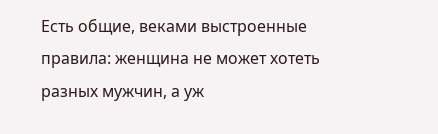Есть общие, веками выстроенные правила: женщина не может хотеть разных мужчин, а уж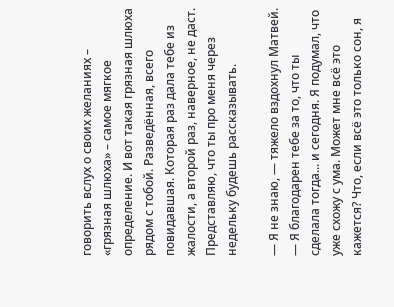говорить вслух о своих желаниях – «грязная шлюха» – самое мягкое определение. И вот такая грязная шлюха рядом с тобой. Разведённая, всего повидавшая. Которая раз дала тебе из жалости, а второй раз, наверное, не даст. Представляю, что ты про меня через недельку будешь рассказывать.

— Я не знаю, — тяжело вздохнул Матвей. — Я благодарен тебе за то, что ты сделала тогда... и сегодня. Я подумал, что уже схожу с ума. Может мне всё это кажется? Что, если всё это только сон, я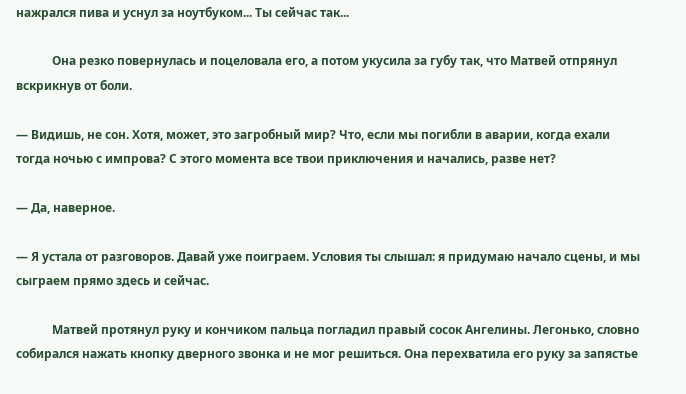нажрался пива и уснул за ноутбуком... Ты сейчас так...

            Она резко повернулась и поцеловала его, а потом укусила за губу так, что Матвей отпрянул вскрикнув от боли.

— Видишь, не сон. Хотя, может, это загробный мир? Что, если мы погибли в аварии, когда ехали тогда ночью с импрова? С этого момента все твои приключения и начались, разве нет?

— Да, наверное.

— Я устала от разговоров. Давай уже поиграем. Условия ты слышал: я придумаю начало сцены, и мы сыграем прямо здесь и сейчас.

            Матвей протянул руку и кончиком пальца погладил правый сосок Ангелины. Легонько, словно собирался нажать кнопку дверного звонка и не мог решиться. Она перехватила его руку за запястье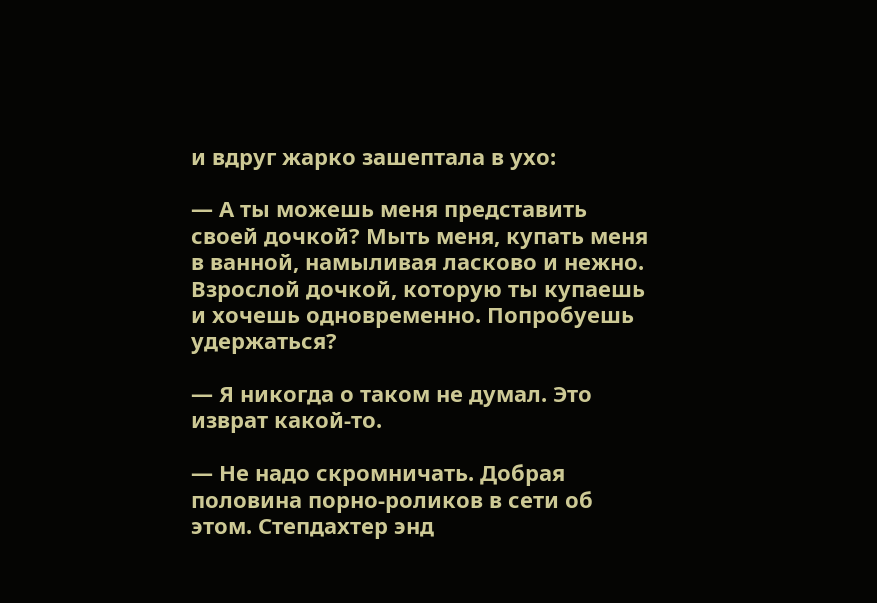и вдруг жарко зашептала в ухо:

— А ты можешь меня представить своей дочкой? Мыть меня, купать меня в ванной, намыливая ласково и нежно. Взрослой дочкой, которую ты купаешь и хочешь одновременно. Попробуешь удержаться?

— Я никогда о таком не думал. Это изврат какой-то.

— Не надо скромничать. Добрая половина порно-роликов в сети об этом. Степдахтер энд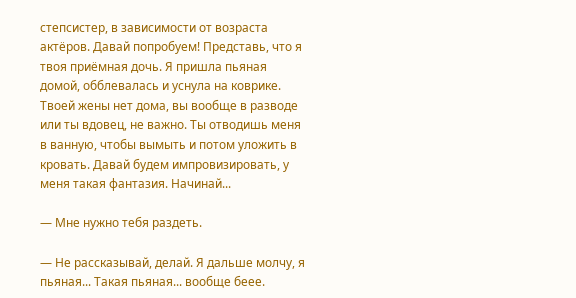степсистер, в зависимости от возраста актёров. Давай попробуем! Представь, что я твоя приёмная дочь. Я пришла пьяная домой, обблевалась и уснула на коврике. Твоей жены нет дома, вы вообще в разводе или ты вдовец, не важно. Ты отводишь меня в ванную, чтобы вымыть и потом уложить в кровать. Давай будем импровизировать, у меня такая фантазия. Начинай...

— Мне нужно тебя раздеть.

— Не рассказывай, делай. Я дальше молчу, я пьяная... Такая пьяная... вообще беее.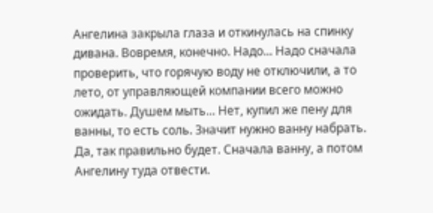Ангелина закрыла глаза и откинулась на спинку дивана. Вовремя, конечно. Надо... Надо сначала проверить, что горячую воду не отключили, а то лето, от управляющей компании всего можно ожидать. Душем мыть... Нет, купил же пену для ванны, то есть соль. Значит нужно ванну набрать. Да, так правильно будет. Сначала ванну, а потом Ангелину туда отвести.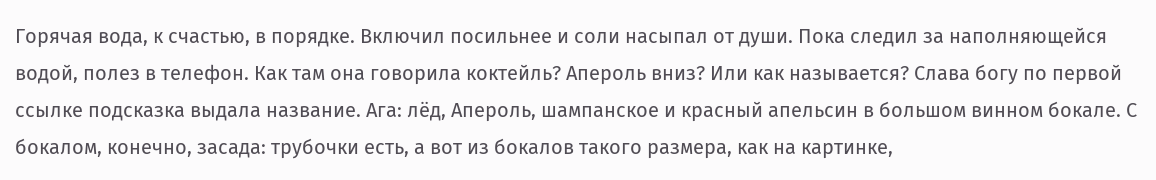Горячая вода, к счастью, в порядке. Включил посильнее и соли насыпал от души. Пока следил за наполняющейся водой, полез в телефон. Как там она говорила коктейль? Апероль вниз? Или как называется? Слава богу по первой ссылке подсказка выдала название. Ага: лёд, Апероль, шампанское и красный апельсин в большом винном бокале. С бокалом, конечно, засада: трубочки есть, а вот из бокалов такого размера, как на картинке,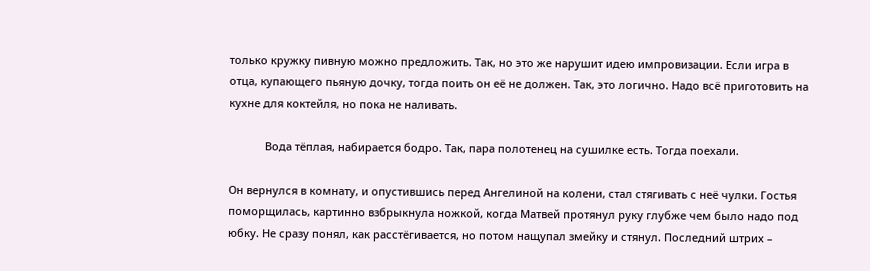только кружку пивную можно предложить. Так, но это же нарушит идею импровизации. Если игра в отца, купающего пьяную дочку, тогда поить он её не должен. Так, это логично. Надо всё приготовить на кухне для коктейля, но пока не наливать.

            Вода тёплая, набирается бодро. Так, пара полотенец на сушилке есть. Тогда поехали.

Он вернулся в комнату, и опустившись перед Ангелиной на колени, стал стягивать с неё чулки. Гостья поморщилась, картинно взбрыкнула ножкой, когда Матвей протянул руку глубже чем было надо под юбку. Не сразу понял, как расстёгивается, но потом нащупал змейку и стянул. Последний штрих –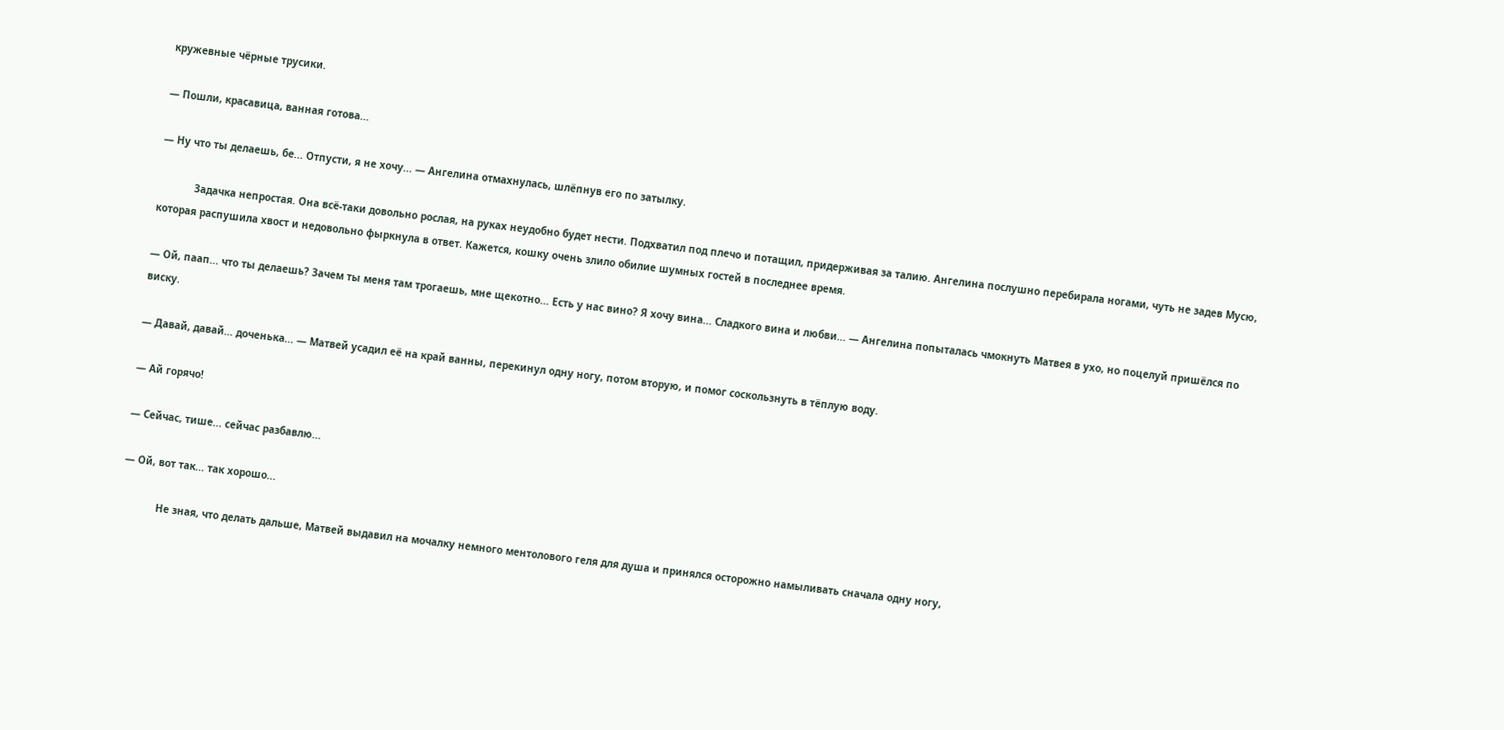кружевные чёрные трусики.

— Пошли, красавица, ванная готова...

— Ну что ты делаешь, бе... Отпусти, я не хочу... — Ангелина отмахнулась, шлёпнув его по затылку.

            Задачка непростая. Она всё-таки довольно рослая, на руках неудобно будет нести. Подхватил под плечо и потащил, придерживая за талию. Ангелина послушно перебирала ногами, чуть не задев Мусю, которая распушила хвост и недовольно фыркнула в ответ. Кажется, кошку очень злило обилие шумных гостей в последнее время.

— Ой, паап... что ты делаешь? Зачем ты меня там трогаешь, мне щекотно... Есть у нас вино? Я хочу вина... Сладкого вина и любви... — Ангелина попыталась чмокнуть Матвея в ухо, но поцелуй пришёлся по виску.

— Давай, давай... доченька... — Матвей усадил её на край ванны, перекинул одну ногу, потом вторую, и помог соскользнуть в тёплую воду.

— Ай горячо!

— Сейчас, тише... сейчас разбавлю...

— Ой, вот так... так хорошо...

            Не зная, что делать дальше, Матвей выдавил на мочалку немного ментолового геля для душа и принялся осторожно намыливать сначала одну ногу,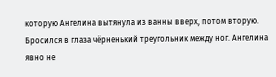которую Ангелина вытянула из ванны вверх, потом вторую. Бросился в глаза чёрненький треугольник между ног. Ангелина явно не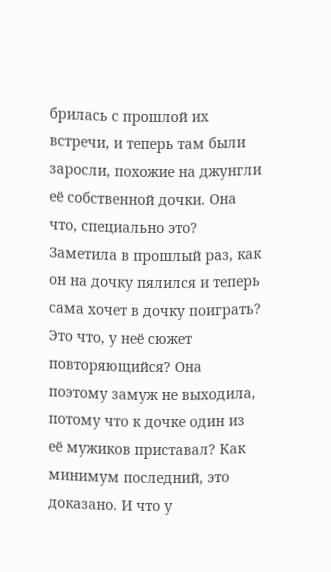брилась с прошлой их встречи, и теперь там были заросли, похожие на джунгли её собственной дочки. Она что, специально это? Заметила в прошлый раз, как он на дочку пялился и теперь сама хочет в дочку поиграть? Это что, у неё сюжет повторяющийся? Она поэтому замуж не выходила, потому что к дочке один из её мужиков приставал? Как минимум последний, это доказано. И что у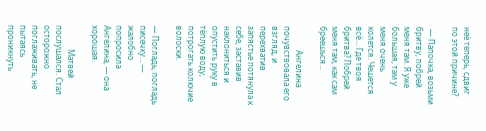неё теперь, сдвиг по этой причине?

 — Папочка, возьми бритву, побрей меня там. Я уже большая, там у меня очень колется. Чешется всё... Где твоя бритва? Побрей меня там, как сам бреешься...

            Ангелина почувствовала его взгляд, и перехватив запястье потянула к себе, заставив наклониться и опустить руку в тёплую воду, потрогать колючие волоски.

— Погладь, погладь писечку... — жалобно попросила Ангелина, — она хорошая.

            Матвей послушался. Стал осторожно поглаживать, не пытаясь проникнуть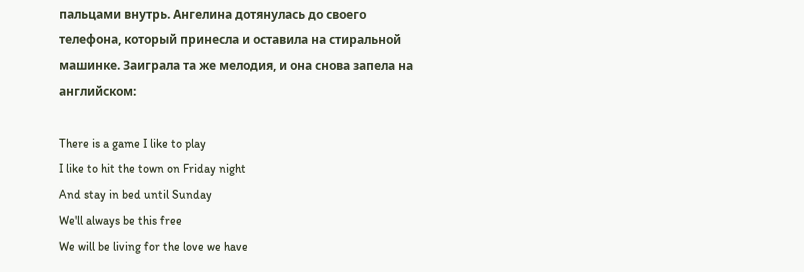пальцами внутрь. Ангелина дотянулась до своего телефона, который принесла и оставила на стиральной машинке. Заиграла та же мелодия, и она снова запела на английском:

There is a game I like to play
I like to hit the town on Friday night
And stay in bed until Sunday
We'll always be this free
We will be living for the love we have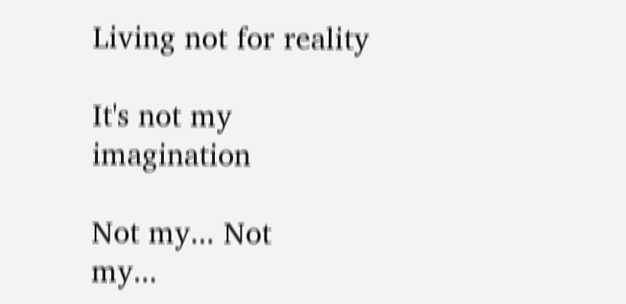Living not for reality

It's not my imagination

Not my... Not
my...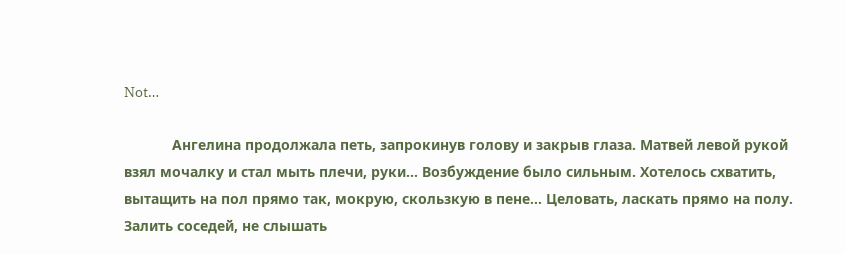Not…

            Ангелина продолжала петь, запрокинув голову и закрыв глаза. Матвей левой рукой взял мочалку и стал мыть плечи, руки... Возбуждение было сильным. Хотелось схватить, вытащить на пол прямо так, мокрую, скользкую в пене… Целовать, ласкать прямо на полу. Залить соседей, не слышать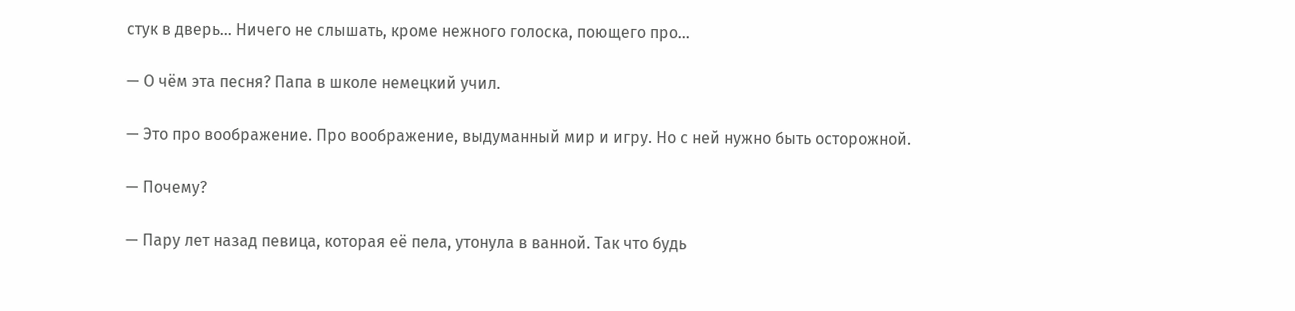стук в дверь… Ничего не слышать, кроме нежного голоска, поющего про...

— О чём эта песня? Папа в школе немецкий учил.

— Это про воображение. Про воображение, выдуманный мир и игру. Но с ней нужно быть осторожной.

— Почему?

— Пару лет назад певица, которая её пела, утонула в ванной. Так что будь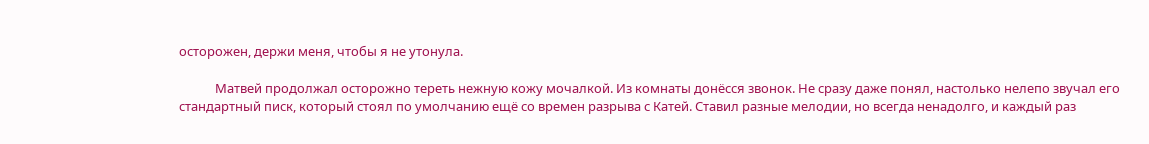осторожен, держи меня, чтобы я не утонула.

            Матвей продолжал осторожно тереть нежную кожу мочалкой. Из комнаты донёсся звонок. Не сразу даже понял, настолько нелепо звучал его стандартный писк, который стоял по умолчанию ещё со времен разрыва с Катей. Ставил разные мелодии, но всегда ненадолго, и каждый раз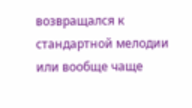возвращался к стандартной мелодии или вообще чаще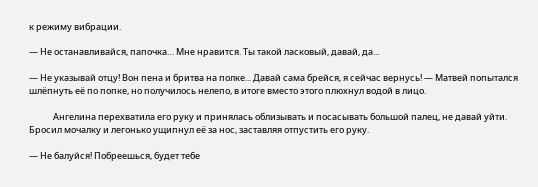к режиму вибрации.

— Не останавливайся, папочка… Мне нравится. Ты такой ласковый, давай, да...

— Не указывай отцу! Вон пена и бритва на полке... Давай сама брейся, я сейчас вернусь! — Матвей попытался шлёпнуть её по попке, но получилось нелепо, в итоге вместо этого плюхнул водой в лицо.

            Ангелина перехватила его руку и принялась облизывать и посасывать большой палец, не давай уйти. Бросил мочалку и легонько ущипнул её за нос, заставляя отпустить его руку.

— Не балуйся! Побреешься, будет тебе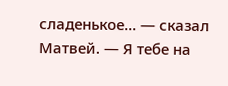сладенькое... — сказал Матвей. — Я тебе на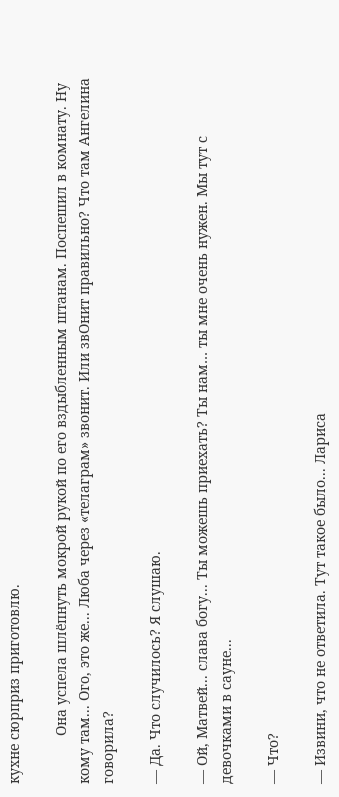кухне сюрприз приготовлю.

            Она успела шлёпнуть мокрой рукой по его вздыбленным штанам. Поспешил в комнату. Ну кому там... Ого, это же... Люба через «телаграм» звонит. Или звОнит правильно? Что там Ангелина говорила?

— Да. Что случилось? Я слушаю.

— Ой, Матвей... слава богу... Ты можешь приехать? Ты нам… ты мне очень нужен. Мы тут с девочками в сауне...

— Что?

— Извини, что не ответила. Тут такое было... Лариса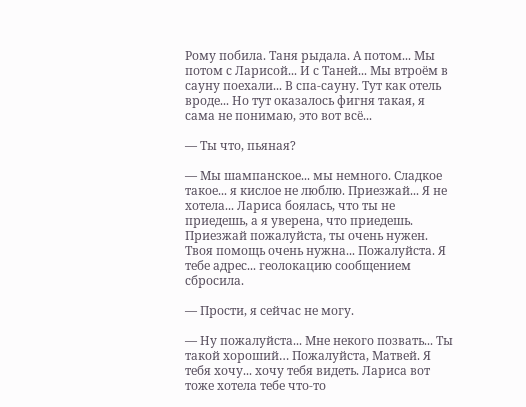Рому побила. Таня рыдала. А потом... Мы потом с Ларисой... И с Таней... Мы втроём в сауну поехали... В спа-сауну. Тут как отель вроде... Но тут оказалось фигня такая, я сама не понимаю, это вот всё...

— Ты что, пьяная?

— Мы шампанское... мы немного. Сладкое такое... я кислое не люблю. Приезжай... Я не хотела... Лариса боялась, что ты не приедешь, а я уверена, что приедешь. Приезжай пожалуйста, ты очень нужен. Твоя помощь очень нужна... Пожалуйста. Я тебе адрес... геолокацию сообщением сбросила.

— Прости, я сейчас не могу.

— Ну пожалуйста... Мне некого позвать... Ты такой хороший… Пожалуйста, Матвей. Я тебя хочу... хочу тебя видеть. Лариса вот тоже хотела тебе что-то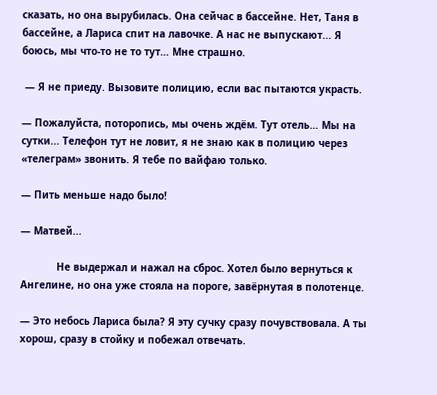сказать, но она вырубилась. Она сейчас в бассейне. Нет, Таня в бассейне, а Лариса спит на лавочке. А нас не выпускают... Я боюсь, мы что-то не то тут… Мне страшно.

 — Я не приеду. Вызовите полицию, если вас пытаются украсть.

— Пожалуйста, поторопись, мы очень ждём. Тут отель… Мы на сутки... Телефон тут не ловит, я не знаю как в полицию через «телеграм» звонить. Я тебе по вайфаю только.

— Пить меньше надо было!

— Матвей...

            Не выдержал и нажал на сброс. Хотел было вернуться к Ангелине, но она уже стояла на пороге, завёрнутая в полотенце.

— Это небось Лариса была? Я эту сучку сразу почувствовала. А ты хорош, сразу в стойку и побежал отвечать.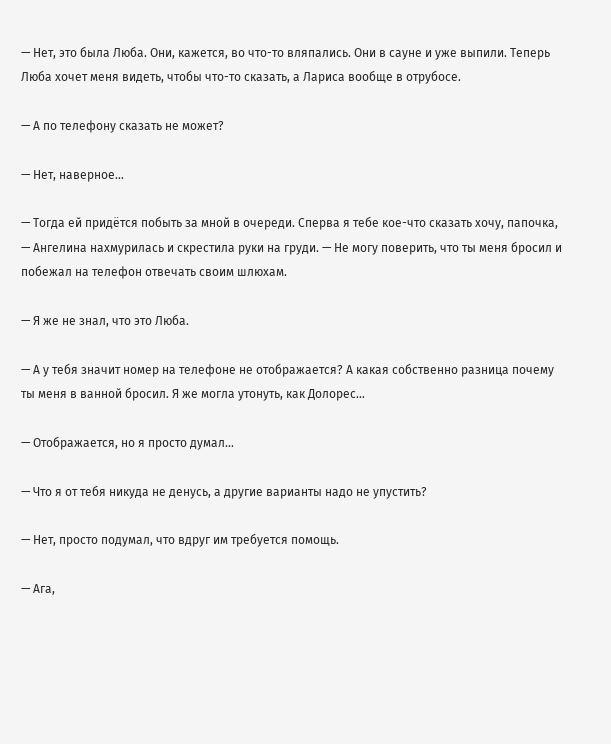— Нет, это была Люба. Они, кажется, во что-то вляпались. Они в сауне и уже выпили. Теперь Люба хочет меня видеть, чтобы что-то сказать, а Лариса вообще в отрубосе.

— А по телефону сказать не может?

— Нет, наверное...

— Тогда ей придётся побыть за мной в очереди. Сперва я тебе кое-что сказать хочу, папочка, — Ангелина нахмурилась и скрестила руки на груди. — Не могу поверить, что ты меня бросил и побежал на телефон отвечать своим шлюхам.

— Я же не знал, что это Люба.

— А у тебя значит номер на телефоне не отображается? А какая собственно разница почему ты меня в ванной бросил. Я же могла утонуть, как Долорес…

— Отображается, но я просто думал...

— Что я от тебя никуда не денусь, а другие варианты надо не упустить?

— Нет, просто подумал, что вдруг им требуется помощь.

— Ага,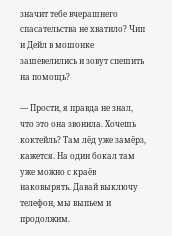значит тебе вчерашнего спасательства не хватило? Чип и Дейл в мошонке зашевелились и зовут спешить на помощь?

— Прости, я правда не знал, что это она звонила. Хочешь коктейль? Там лёд уже замёрз, кажется. На один бокал там уже можно с краёв наковырять. Давай выключу телефон, мы выпьем и продолжим.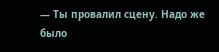— Ты провалил сцену. Надо же было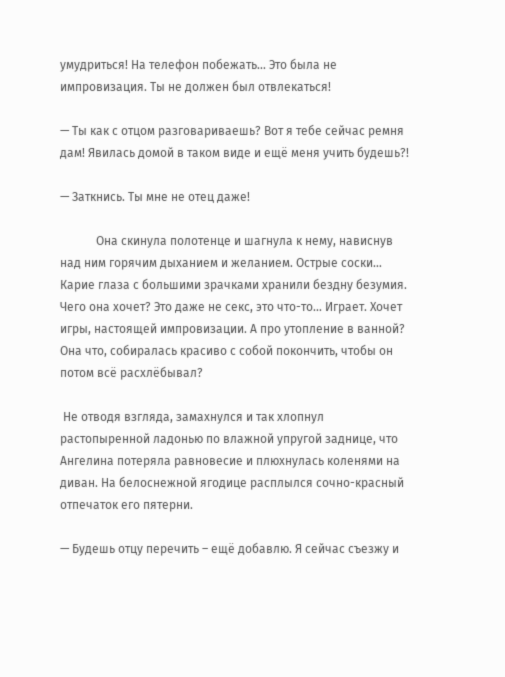умудриться! На телефон побежать... Это была не импровизация. Ты не должен был отвлекаться!

— Ты как с отцом разговариваешь? Вот я тебе сейчас ремня дам! Явилась домой в таком виде и ещё меня учить будешь?!

— Заткнись. Ты мне не отец даже!

            Она скинула полотенце и шагнула к нему, нависнув над ним горячим дыханием и желанием. Острые соски… Карие глаза с большими зрачками хранили бездну безумия. Чего она хочет? Это даже не секс, это что-то... Играет. Хочет игры, настоящей импровизации. А про утопление в ванной? Она что, собиралась красиво с собой покончить, чтобы он потом всё расхлёбывал?

 Не отводя взгляда, замахнулся и так хлопнул растопыренной ладонью по влажной упругой заднице, что Ангелина потеряла равновесие и плюхнулась коленями на диван. На белоснежной ягодице расплылся сочно-красный отпечаток его пятерни.

— Будешь отцу перечить – ещё добавлю. Я сейчас съезжу и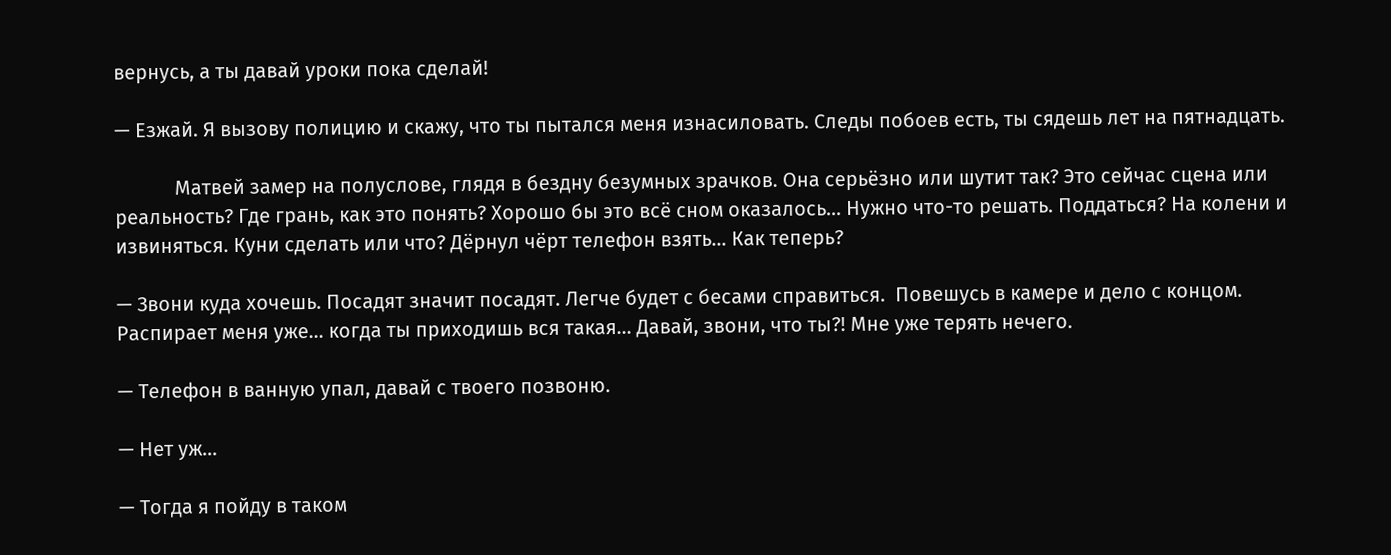вернусь, а ты давай уроки пока сделай!

— Езжай. Я вызову полицию и скажу, что ты пытался меня изнасиловать. Следы побоев есть, ты сядешь лет на пятнадцать.

            Матвей замер на полуслове, глядя в бездну безумных зрачков. Она серьёзно или шутит так? Это сейчас сцена или реальность? Где грань, как это понять? Хорошо бы это всё сном оказалось... Нужно что-то решать. Поддаться? На колени и извиняться. Куни сделать или что? Дёрнул чёрт телефон взять… Как теперь?

— Звони куда хочешь. Посадят значит посадят. Легче будет с бесами справиться.  Повешусь в камере и дело с концом. Распирает меня уже... когда ты приходишь вся такая... Давай, звони, что ты?! Мне уже терять нечего.

— Телефон в ванную упал, давай с твоего позвоню.

— Нет уж...

— Тогда я пойду в таком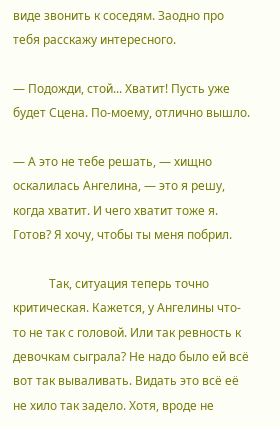виде звонить к соседям. Заодно про тебя расскажу интересного.

— Подожди, стой... Хватит! Пусть уже будет Сцена. По-моему, отлично вышло.

— А это не тебе решать, — хищно оскалилась Ангелина, — это я решу, когда хватит. И чего хватит тоже я. Готов? Я хочу, чтобы ты меня побрил.

            Так, ситуация теперь точно критическая. Кажется, у Ангелины что-то не так с головой. Или так ревность к девочкам сыграла? Не надо было ей всё вот так вываливать. Видать это всё её не хило так задело. Хотя, вроде не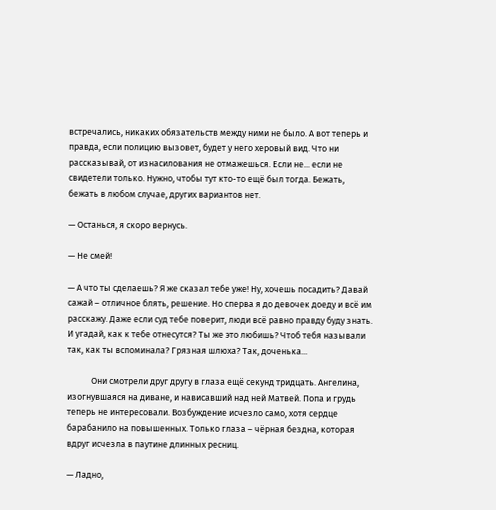встречались, никаких обязательств между ними не было. А вот теперь и правда, если полицию вызовет, будет у него херовый вид. Что ни рассказывай, от изнасилования не отмажешься. Если не... если не свидетели только. Нужно, чтобы тут кто-то ещё был тогда. Бежать, бежать в любом случае, других вариантов нет.

— Останься, я скоро вернусь.

— Не смей!

— А что ты сделаешь? Я же сказал тебе уже! Ну, хочешь посадить? Давай сажай – отличное блять, решение. Но сперва я до девочек доеду и всё им расскажу. Даже если суд тебе поверит, люди всё равно правду буду знать. И угадай, как к тебе отнесутся? Ты же это любишь? Чтоб тебя называли так, как ты вспоминала? Грязная шлюха? Так, доченька...

            Они смотрели друг другу в глаза ещё секунд тридцать. Ангелина, изогнувшаяся на диване, и нависавший над ней Матвей. Попа и грудь теперь не интересовали. Возбуждение исчезло само, хотя сердце барабанило на повышенных. Только глаза – чёрная бездна, которая вдруг исчезла в паутине длинных ресниц.

— Ладно,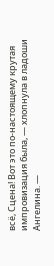всё, Сцена! Вот это по-настоящему крутая импровизация была, — хлопнула в ладоши Ангелина. —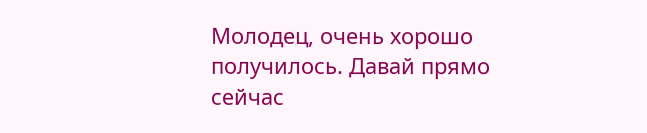Молодец, очень хорошо получилось. Давай прямо сейчас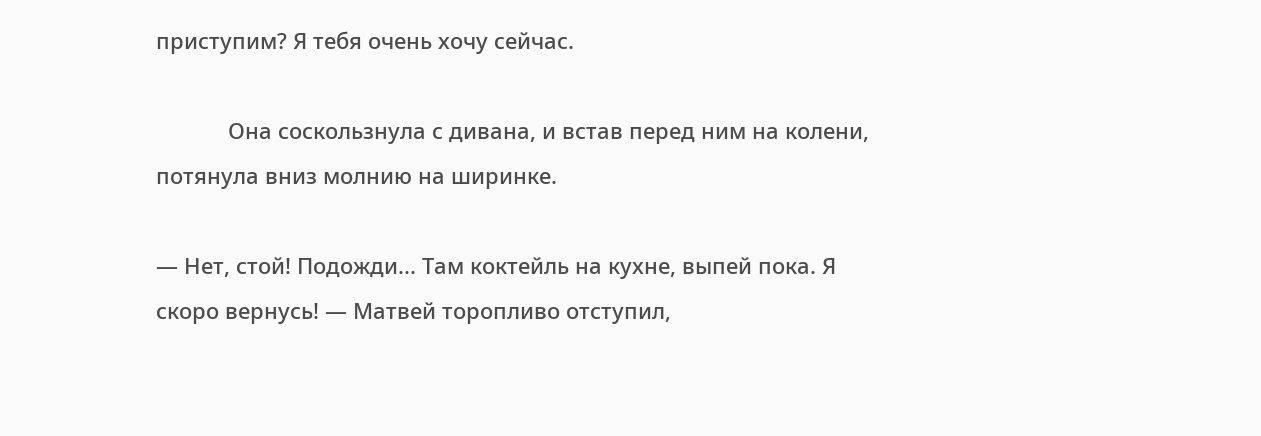приступим? Я тебя очень хочу сейчас.

            Она соскользнула с дивана, и встав перед ним на колени, потянула вниз молнию на ширинке.

— Нет, стой! Подожди... Там коктейль на кухне, выпей пока. Я скоро вернусь! — Матвей торопливо отступил,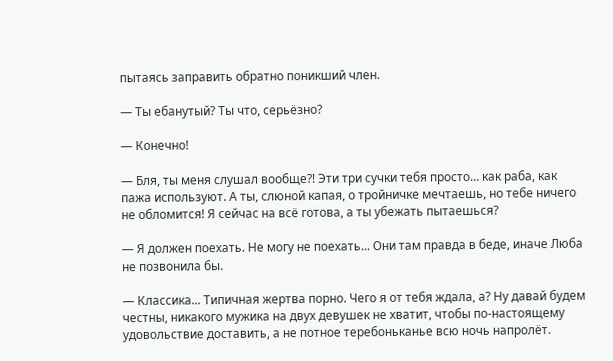пытаясь заправить обратно поникший член.

— Ты ебанутый? Ты что, серьёзно?

— Конечно!

— Бля, ты меня слушал вообще?! Эти три сучки тебя просто… как раба, как пажа используют. А ты, слюной капая, о тройничке мечтаешь, но тебе ничего не обломится! Я сейчас на всё готова, а ты убежать пытаешься?

— Я должен поехать. Не могу не поехать... Они там правда в беде, иначе Люба не позвонила бы.

— Классика... Типичная жертва порно. Чего я от тебя ждала, а? Ну давай будем честны, никакого мужика на двух девушек не хватит, чтобы по-настоящему удовольствие доставить, а не потное теребоньканье всю ночь напролёт.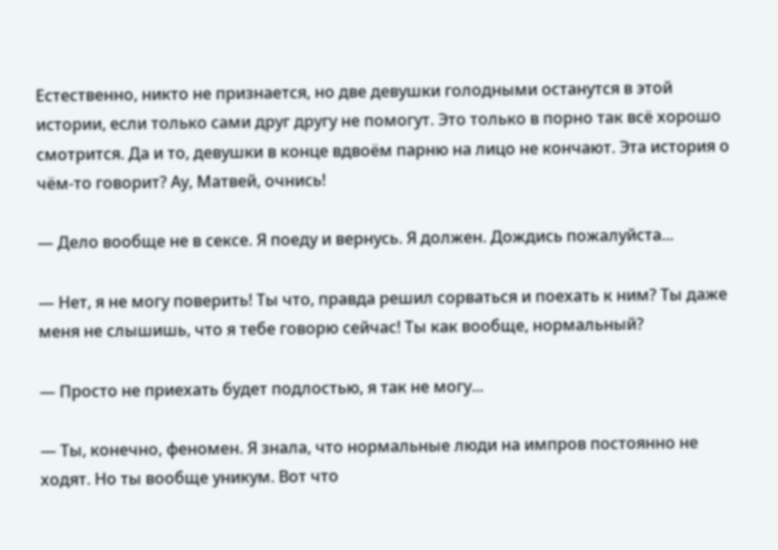Естественно, никто не признается, но две девушки голодными останутся в этой истории, если только сами друг другу не помогут. Это только в порно так всё хорошо смотрится. Да и то, девушки в конце вдвоём парню на лицо не кончают. Эта история о чём-то говорит? Ау, Матвей, очнись!

— Дело вообще не в сексе. Я поеду и вернусь. Я должен. Дождись пожалуйста...

— Нет, я не могу поверить! Ты что, правда решил сорваться и поехать к ним? Ты даже меня не слышишь, что я тебе говорю сейчас! Ты как вообще, нормальный?

— Просто не приехать будет подлостью, я так не могу...

— Ты, конечно, феномен. Я знала, что нормальные люди на импров постоянно не ходят. Но ты вообще уникум. Вот что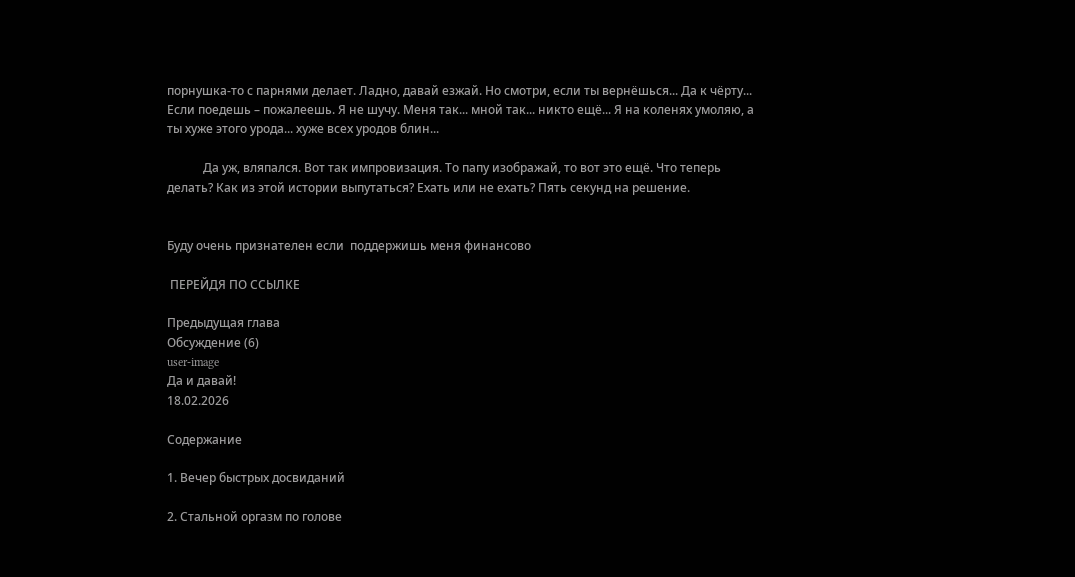порнушка-то с парнями делает. Ладно, давай езжай. Но смотри, если ты вернёшься... Да к чёрту... Если поедешь – пожалеешь. Я не шучу. Меня так... мной так... никто ещё... Я на коленях умоляю, а ты хуже этого урода... хуже всех уродов блин...

            Да уж, вляпался. Вот так импровизация. То папу изображай, то вот это ещё. Что теперь делать? Как из этой истории выпутаться? Ехать или не ехать? Пять секунд на решение.


Буду очень признателен если  поддержишь меня финансово

 ПЕРЕЙДЯ ПО ССЫЛКЕ

Предыдущая глава
Обсуждение (6)
user-image
Да и давай!
18.02.2026

Содержание

1. Вечер быстрых досвиданий

2. Стальной оргазм по голове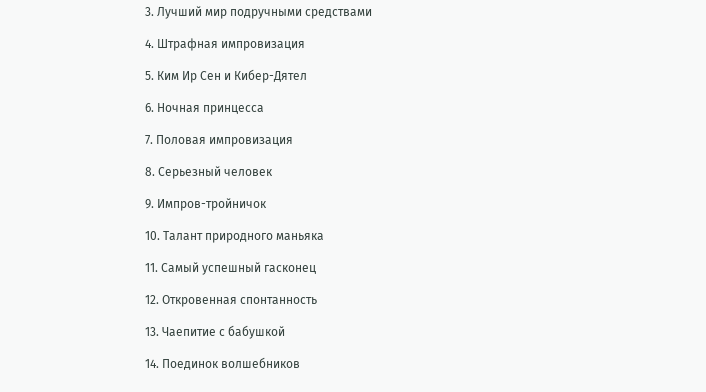3. Лучший мир подручными средствами

4. Штрафная импровизация

5. Ким Ир Сен и Кибер-Дятел

6. Ночная принцесса

7. Половая импровизация

8. Серьезный человек

9. Импров-тройничок

10. Талант природного маньяка

11. Самый успешный гасконец

12. Откровенная спонтанность

13. Чаепитие с бабушкой

14. Поединок волшебников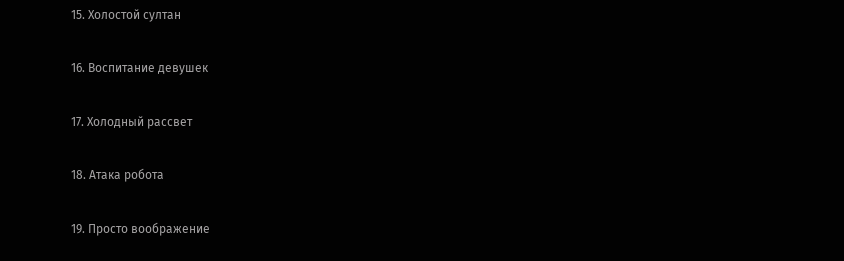15. Холостой султан

16. Воспитание девушек

17. Холодный рассвет

18. Атака робота

19. Просто воображение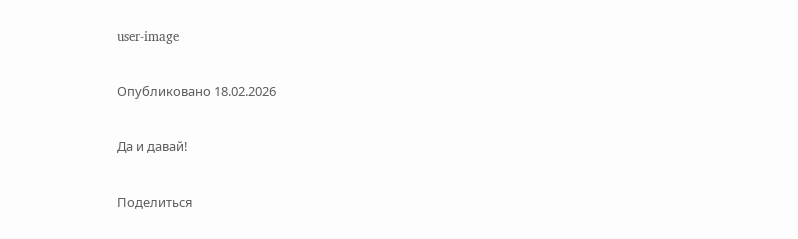user-image

Опубликовано 18.02.2026

Да и давай!

Поделиться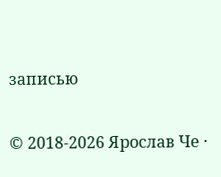записью

© 2018-2026 Ярослав Че ·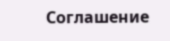Соглашение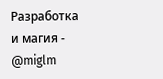Разработка и магия - @miglm